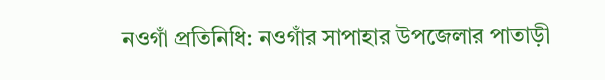নওগাঁ প্রতিনিধি: নওগাঁর সাপাহার উপজেলার পাতাড়ী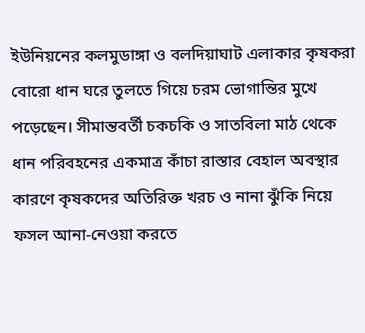ইউনিয়নের কলমুডাঙ্গা ও বলদিয়াঘাট এলাকার কৃষকরা বোরো ধান ঘরে তুলতে গিয়ে চরম ভোগান্তির মুখে পড়েছেন। সীমান্তবর্তী চকচকি ও সাতবিলা মাঠ থেকে ধান পরিবহনের একমাত্র কাঁচা রাস্তার বেহাল অবস্থার কারণে কৃষকদের অতিরিক্ত খরচ ও নানা ঝুঁকি নিয়ে ফসল আনা-নেওয়া করতে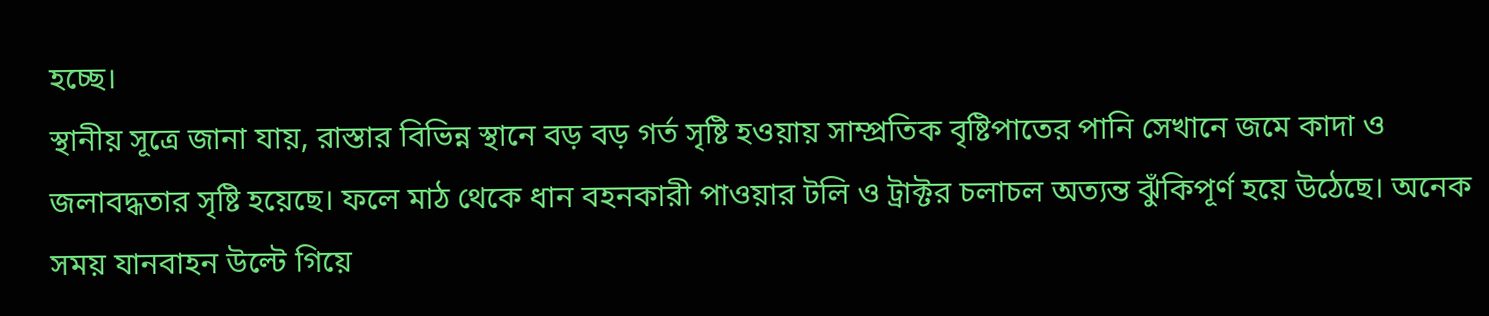হচ্ছে।
স্থানীয় সূত্রে জানা যায়, রাস্তার বিভিন্ন স্থানে বড় বড় গর্ত সৃষ্টি হওয়ায় সাম্প্রতিক বৃষ্টিপাতের পানি সেখানে জমে কাদা ও জলাবদ্ধতার সৃষ্টি হয়েছে। ফলে মাঠ থেকে ধান বহনকারী পাওয়ার টলি ও ট্রাক্টর চলাচল অত্যন্ত ঝুঁকিপূর্ণ হয়ে উঠেছে। অনেক সময় যানবাহন উল্টে গিয়ে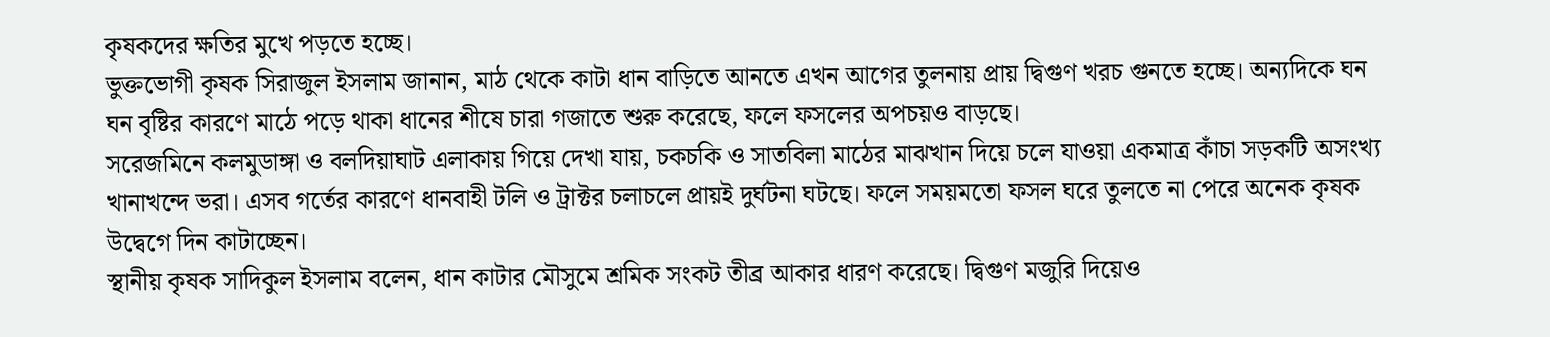কৃষকদের ক্ষতির মুখে পড়তে হচ্ছে।
ভুক্তভোগী কৃষক সিরাজুল ইসলাম জানান, মাঠ থেকে কাটা ধান বাড়িতে আনতে এখন আগের তুলনায় প্রায় দ্বিগুণ খরচ গুনতে হচ্ছে। অন্যদিকে ঘন ঘন বৃষ্টির কারণে মাঠে পড়ে থাকা ধানের শীষে চারা গজাতে শুরু করেছে, ফলে ফসলের অপচয়ও বাড়ছে।
সরেজমিনে কলমুডাঙ্গা ও বলদিয়াঘাট এলাকায় গিয়ে দেখা যায়, চকচকি ও সাতবিলা মাঠের মাঝখান দিয়ে চলে যাওয়া একমাত্র কাঁচা সড়কটি অসংখ্য খানাখন্দে ভরা। এসব গর্তের কারণে ধানবাহী টলি ও ট্রাক্টর চলাচলে প্রায়ই দুর্ঘটনা ঘটছে। ফলে সময়মতো ফসল ঘরে তুলতে না পেরে অনেক কৃষক উদ্বেগে দিন কাটাচ্ছেন।
স্থানীয় কৃষক সাদিকুল ইসলাম বলেন, ধান কাটার মৌসুমে শ্রমিক সংকট তীব্র আকার ধারণ করেছে। দ্বিগুণ মজুরি দিয়েও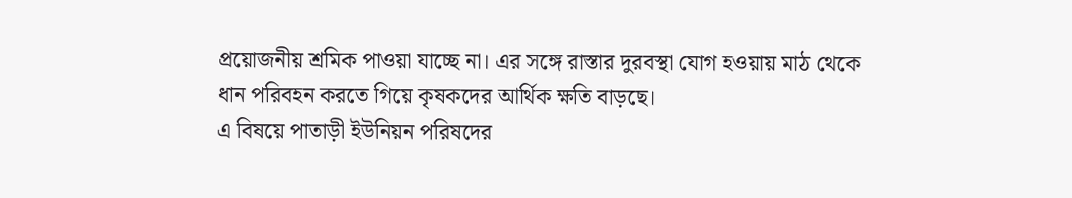প্রয়োজনীয় শ্রমিক পাওয়া যাচ্ছে না। এর সঙ্গে রাস্তার দুরবস্থা যোগ হওয়ায় মাঠ থেকে ধান পরিবহন করতে গিয়ে কৃষকদের আর্থিক ক্ষতি বাড়ছে।
এ বিষয়ে পাতাড়ী ইউনিয়ন পরিষদের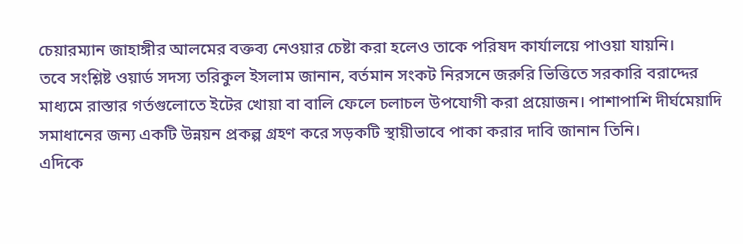চেয়ারম্যান জাহাঙ্গীর আলমের বক্তব্য নেওয়ার চেষ্টা করা হলেও তাকে পরিষদ কার্যালয়ে পাওয়া যায়নি।
তবে সংশ্লিষ্ট ওয়ার্ড সদস্য তরিকুল ইসলাম জানান, বর্তমান সংকট নিরসনে জরুরি ভিত্তিতে সরকারি বরাদ্দের মাধ্যমে রাস্তার গর্তগুলোতে ইটের খোয়া বা বালি ফেলে চলাচল উপযোগী করা প্রয়োজন। পাশাপাশি দীর্ঘমেয়াদি সমাধানের জন্য একটি উন্নয়ন প্রকল্প গ্রহণ করে সড়কটি স্থায়ীভাবে পাকা করার দাবি জানান তিনি।
এদিকে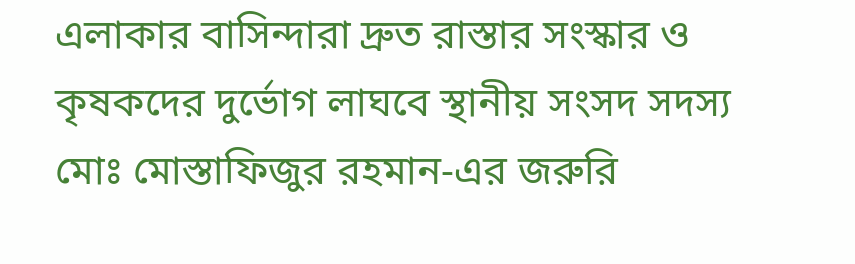এলাকার বাসিন্দারা দ্রুত রাস্তার সংস্কার ও কৃষকদের দুর্ভোগ লাঘবে স্থানীয় সংসদ সদস্য মোঃ মোস্তাফিজুর রহমান-এর জরুরি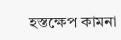হস্তক্ষেপ কামনা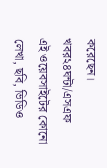করেছেন।
খবর২৪ঘন্টা/এসএফ
এই ওয়েবসাইটের কোনো লেখা, ছবি, ভিডিও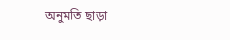অনুমতি ছাড়া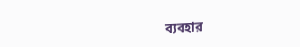ব্যবহার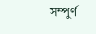সম্পুর্ণ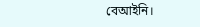বেআইনি।